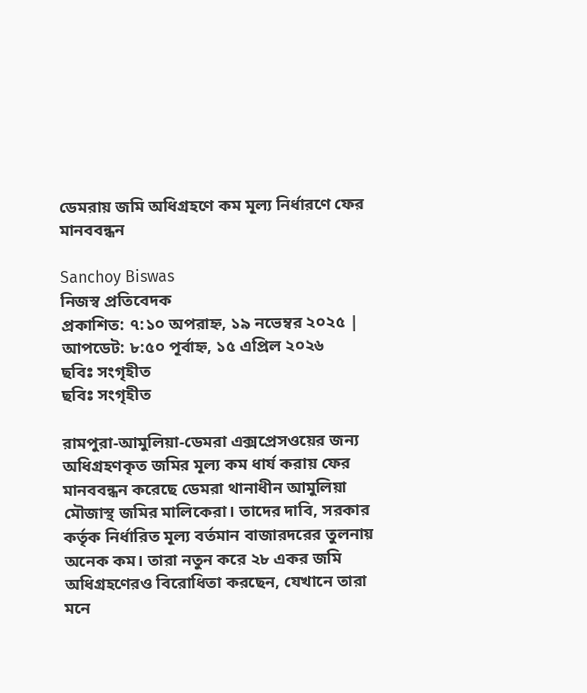ডেমরায় জমি অধিগ্রহণে কম মূল্য নির্ধারণে ফের মানববন্ধন

Sanchoy Biswas
নিজস্ব প্রতিবেদক
প্রকাশিত: ৭:১০ অপরাহ্ন, ১৯ নভেম্বর ২০২৫ | আপডেট: ৮:৫০ পূর্বাহ্ন, ১৫ এপ্রিল ২০২৬
ছবিঃ সংগৃহীত
ছবিঃ সংগৃহীত

রামপুরা-আমুলিয়া-ডেমরা এক্সপ্রেসওয়ের জন্য অধিগ্রহণকৃত জমির মূল্য কম ধার্য করায় ফের মানববন্ধন করেছে ডেমরা থানাধীন আমুলিয়া মৌজাস্থ জমির মালিকেরা। তাদের দাবি, সরকার কর্তৃক নির্ধারিত মূল্য বর্তমান বাজারদরের তুলনায় অনেক কম। তারা নতুন করে ২৮ একর জমি অধিগ্রহণেরও বিরোধিতা করছেন, যেখানে তারা মনে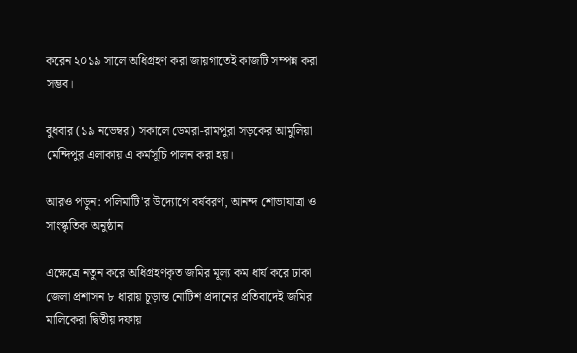করেন ২০১৯ সালে অধিগ্রহণ করা জায়গাতেই কাজটি সম্পন্ন করা সম্ভব।

বুধবার (১৯ নভেম্বর) সকালে ডেমরা-রামপুরা সড়কের আমুলিয়া মেন্দিপুর এলাকায় এ কর্মসূচি পালন করা হয়।

আরও পড়ুন: পলিমাটি'র উদ্যোগে বর্ষবরণ, আনন্দ শোভাযাত্রা ও সাংস্কৃতিক অনুষ্ঠান

এক্ষেত্রে নতুন করে অধিগ্রহণকৃত জমির মূল্য কম ধার্য করে ঢাকা জেলা প্রশাসন ৮ ধারায় চূড়ান্ত নোটিশ প্রদানের প্রতিবাদেই জমির মালিকেরা দ্বিতীয় দফায়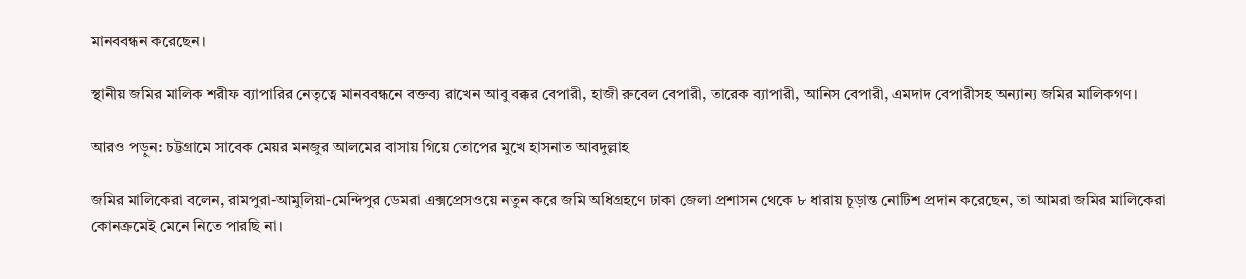মানববন্ধন করেছেন।

স্থানীয় জমির মালিক শরীফ ব্যাপারির নেতৃত্বে মানববন্ধনে বক্তব্য রাখেন আবু বক্কর বেপারী, হাজী রুবেল বেপারী, তারেক ব্যাপারী, আনিস বেপারী, এমদাদ বেপারীসহ অন্যান্য জমির মালিকগণ।

আরও পড়ুন: চট্টগ্রামে সাবেক মেয়র মনজুর আলমের বাসায় গিয়ে তোপের মুখে হাসনাত আবদুল্লাহ

জমির মালিকেরা বলেন, রামপুরা-আমুলিয়া-মেন্দিপুর ডেমরা এক্সপ্রেসওয়ে নতুন করে জমি অধিগ্রহণে ঢাকা জেলা প্রশাসন থেকে ৮ ধারায় চূড়ান্ত নোটিশ প্রদান করেছেন, তা আমরা জমির মালিকেরা কোনক্রমেই মেনে নিতে পারছি না।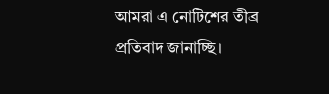আমরা এ নোটিশের তীব্র প্রতিবাদ জানাচ্ছি।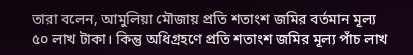তারা বলেন, আমুলিয়া মৌজায় প্রতি শতাংশ জমির বর্তমান মূল্য ৫০ লাখ টাকা। কিন্তু অধিগ্রহণে প্রতি শতাংশ জমির মূল্য পাঁচ লাখ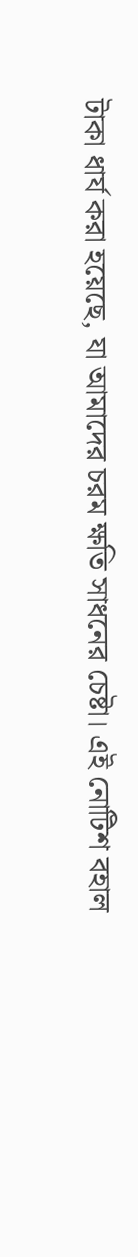টাকা ধার্য করা হয়েছে, যা আমাদের চরম ক্ষতি সাধনের চেষ্টা। এই নোটিশ বহাল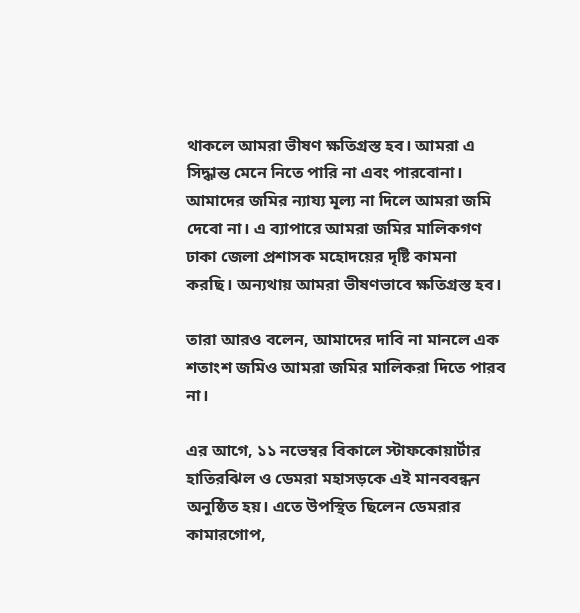থাকলে আমরা ভীষণ ক্ষতিগ্রস্ত হব। আমরা এ সিদ্ধান্ত মেনে নিতে পারি না এবং পারবোনা। আমাদের জমির ন্যায্য মূল্য না দিলে আমরা জমি দেবো না। এ ব্যাপারে আমরা জমির মালিকগণ ঢাকা জেলা প্রশাসক মহোদয়ের দৃষ্টি কামনা করছি। অন্যথায় আমরা ভীষণভাবে ক্ষতিগ্রস্ত হব।

তারা আরও বলেন, আমাদের দাবি না মানলে এক শতাংশ জমিও আমরা জমির মালিকরা দিতে পারব না।

এর আগে, ১১ নভেম্বর বিকালে স্টাফকোয়ার্টার হাতিরঝিল ও ডেমরা মহাসড়কে এই মানববন্ধন অনুষ্ঠিত হয়। এতে উপস্থিত ছিলেন ডেমরার কামারগোপ,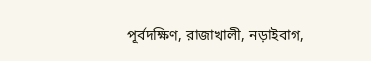পূর্বদক্ষিণ, রাজাখালী, নড়াইবাগ,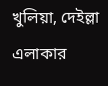খুলিয়া, দেইল্লা এলাকার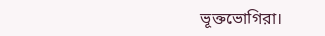ভূক্তভোগিরা।